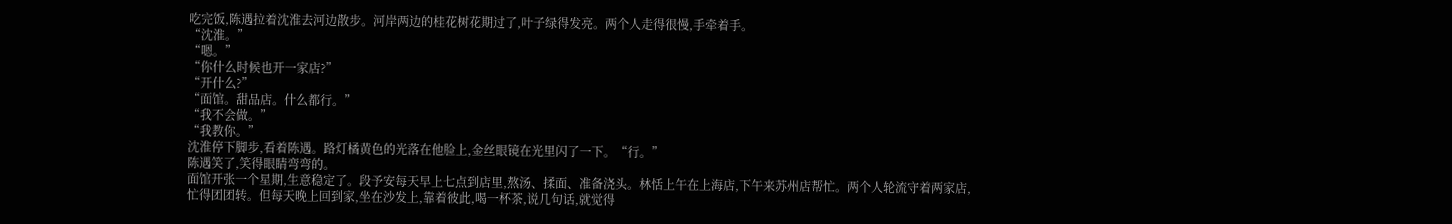吃完饭,陈遇拉着沈淮去河边散步。河岸两边的桂花树花期过了,叶子绿得发亮。两个人走得很慢,手牵着手。
“沈淮。”
“嗯。”
“你什么时候也开一家店?”
“开什么?”
“面馆。甜品店。什么都行。”
“我不会做。”
“我教你。”
沈淮停下脚步,看着陈遇。路灯橘黄色的光落在他脸上,金丝眼镜在光里闪了一下。“行。”
陈遇笑了,笑得眼睛弯弯的。
面馆开张一个星期,生意稳定了。段予安每天早上七点到店里,熬汤、揉面、准备浇头。林恬上午在上海店,下午来苏州店帮忙。两个人轮流守着两家店,忙得团团转。但每天晚上回到家,坐在沙发上,靠着彼此,喝一杯茶,说几句话,就觉得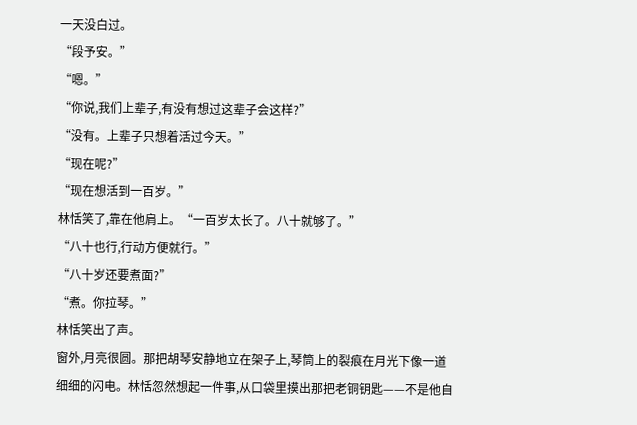一天没白过。
“段予安。”
“嗯。”
“你说,我们上辈子,有没有想过这辈子会这样?”
“没有。上辈子只想着活过今天。”
“现在呢?”
“现在想活到一百岁。”
林恬笑了,靠在他肩上。“一百岁太长了。八十就够了。”
“八十也行,行动方便就行。”
“八十岁还要煮面?”
“煮。你拉琴。”
林恬笑出了声。
窗外,月亮很圆。那把胡琴安静地立在架子上,琴筒上的裂痕在月光下像一道细细的闪电。林恬忽然想起一件事,从口袋里摸出那把老铜钥匙——不是他自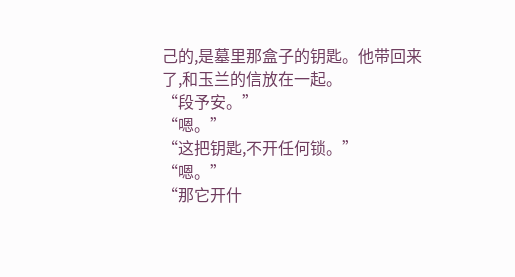己的,是墓里那盒子的钥匙。他带回来了,和玉兰的信放在一起。
“段予安。”
“嗯。”
“这把钥匙,不开任何锁。”
“嗯。”
“那它开什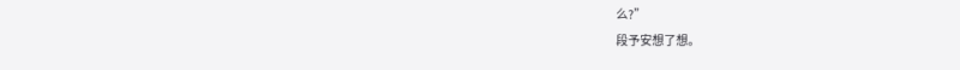么?”
段予安想了想。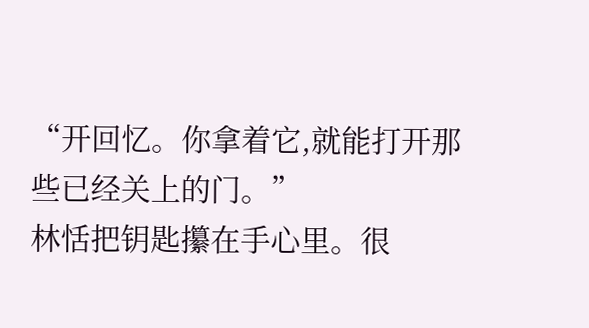“开回忆。你拿着它,就能打开那些已经关上的门。”
林恬把钥匙攥在手心里。很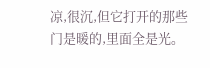凉,很沉,但它打开的那些门是暖的,里面全是光。